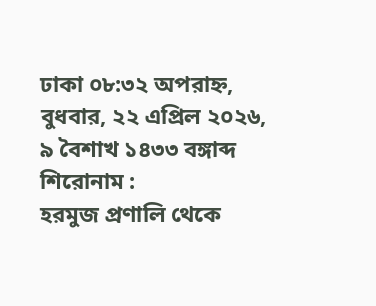ঢাকা ০৮:৩২ অপরাহ্ন, বুধবার, ২২ এপ্রিল ২০২৬, ৯ বৈশাখ ১৪৩৩ বঙ্গাব্দ
শিরোনাম :
হরমুজ প্রণালি থেকে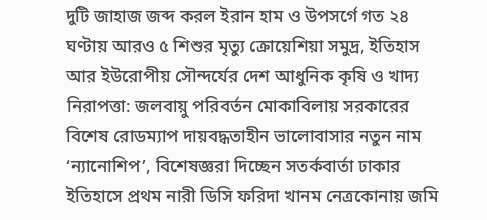দুটি জাহাজ জব্দ করল ইরান হাম ও উপসর্গে গত ২৪ ঘণ্টায় আরও ৫ শিশুর মৃত্যু ক্রোয়েশিয়া সমুদ্র, ইতিহাস আর ইউরোপীয় সৌন্দর্যের দেশ আধুনিক কৃষি ও খাদ্য নিরাপত্তা: জলবায়ু পরিবর্তন মোকাবিলায় সরকারের বিশেষ রোডম্যাপ দায়বদ্ধতাহীন ভালোবাসার নতুন নাম ‘ন্যানোশিপ’, বিশেষজ্ঞরা দিচ্ছেন সতর্কবার্তা ঢাকার ইতিহাসে প্রথম নারী ডিসি ফরিদা খানম নেত্রকোনায় জমি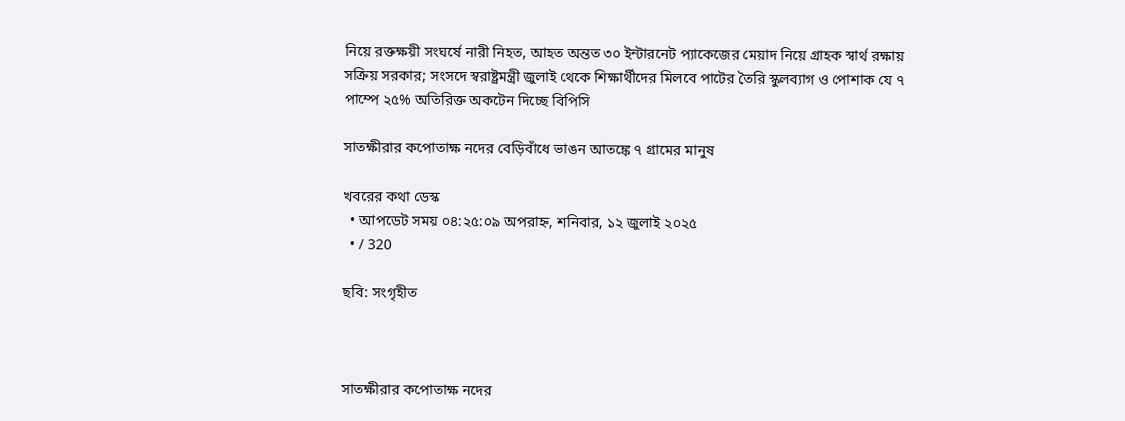নিয়ে রক্তক্ষয়ী সংঘর্ষে নারী নিহত, আহত অন্তত ৩০ ইন্টারনেট প্যাকেজের মেয়াদ নিয়ে গ্রাহক স্বার্থ রক্ষায় সক্রিয় সরকার; সংসদে স্বরাষ্ট্রমন্ত্রী জুলাই থেকে শিক্ষার্থীদের মিলবে পাটের তৈরি স্কুলব্যাগ ও পোশাক যে ৭ পাম্পে ২৫% অতিরিক্ত অকটেন দিচ্ছে বিপিসি

সাতক্ষীরার কপোতাক্ষ নদের বেড়িবাঁধে ভাঙন আতঙ্কে ৭ গ্রামের মানুষ

খবরের কথা ডেস্ক
  • আপডেট সময় ০৪:২৫:০৯ অপরাহ্ন, শনিবার, ১২ জুলাই ২০২৫
  • / 320

ছবি: সংগৃহীত



সাতক্ষীরার কপোতাক্ষ নদের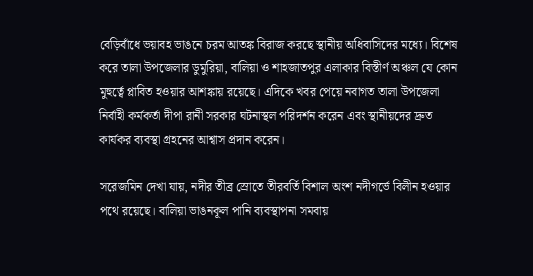বেড়িবাঁধে ভয়াবহ ভাঙনে চরম আতঙ্ক বিরাজ করছে স্থানীয় অধিবাসিদের মধ্যে। বিশেষ করে তালা উপজেলার ডুমুরিয়া, বালিয়া ও শাহজাতপুর এলাকার বিস্তীর্ণ অঞ্চল যে কোন মুহুর্ত্বে প্লাবিত হওয়ার আশঙ্কায় রয়েছে। এদিকে খবর পেয়ে নবাগত তালা উপজেলা নির্বাহী কর্মকর্তা দীপা রানী সরকার ঘটনাস্থল পরিদর্শন করেন এবং স্থানীয়দের দ্রুত কার্যকর ব্যবস্থা গ্রহনের আশ্বাস প্রদান করেন।

সরেজমিন দেখা যায়, নদীর তীব্র স্রোতে তীরবর্তি বিশাল অংশ নদীগর্ভে বিলীন হওয়ার পথে রয়েছে। বালিয়া ভাঙনকূল পানি ব্যবস্থাপনা সমবায়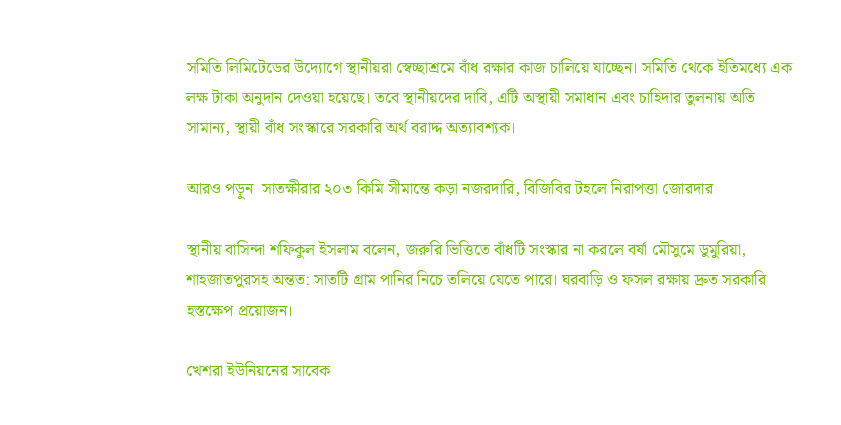সমিতি লিমিটেডের উদ্যোগে স্থানীয়রা স্বেচ্ছাশ্রমে বাঁধ রক্ষার কাজ চালিয়ে যাচ্ছেন। সমিতি থেকে ইতিমধ্যে এক লক্ষ টাকা অনুদান দেওয়া হয়েছে। তবে স্থানীয়দের দাবি, এটি অস্থায়ী সমাধান এবং চাহিদার তুলনায় অতি সামান্য, স্থায়ী বাঁধ সংস্কারে সরকারি অর্থ বরাদ্দ অত্যাবশ্যক।

আরও পড়ুন  সাতক্ষীরার ২০৩ কিমি সীমান্তে কড়া নজরদারি, বিজিবির টহলে নিরাপত্তা জোরদার

স্থানীয় বাসিন্দা শফিকুল ইসলাম বলেন, জরুরি ভিত্তিতে বাঁধটি সংস্কার না করলে বর্ষা মৌসুমে ডুমুরিয়া, শাহজাতপুরসহ অন্তত: সাতটি গ্রাম পানির নিচে তলিয়ে যেতে পারে। ঘরবাড়ি ও ফসল রক্ষায় দ্রুত সরকারি হস্তক্ষেপ প্রয়োজন।

খেশরা ইউনিয়নের সাবেক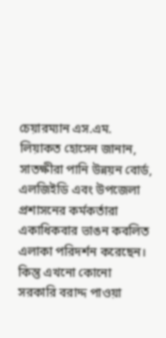চেয়ারম্যান এস.এম. লিয়াকত হোসেন জানান, সাতক্ষীরা পানি উন্নয়ন বোর্ড, এলজিইডি এবং উপজেলা প্রশাসনের কর্মকর্তারা একাধিকবার ভাঙন কবলিত এলাকা পরিদর্শন করেছেন। কিন্তু এখনো কোনো সরকারি বরাদ্দ পাওয়া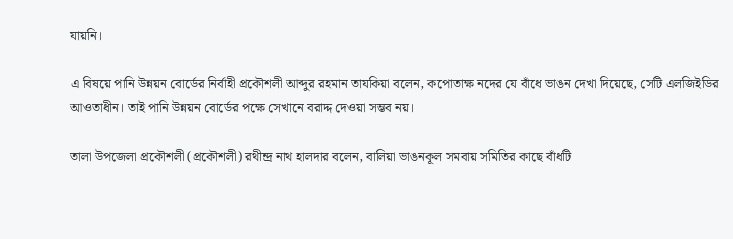যায়নি।

এ বিষয়ে পানি উন্নয়ন বোর্ডের নির্বাহী প্রকৌশলী আব্দুর রহমান তাযকিয়া বলেন, কপোতাক্ষ নদের যে বাঁধে ভাঙন দেখা দিয়েছে, সেটি এলজিইডির আওতাধীন। তাই পানি উন্নয়ন বোর্ডের পক্ষে সেখানে বরাদ্দ দেওয়া সম্ভব নয়।

তালা উপজেলা প্রকৌশলী (প্রকৌশলী) রথীন্দ্র নাথ হালদার বলেন, বালিয়া ভাঙনকূল সমবায় সমিতির কাছে বাঁধটি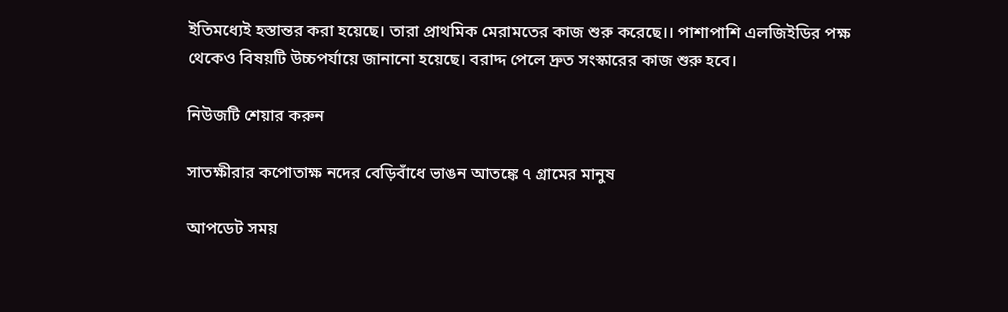ইতিমধ্যেই হস্তান্তর করা হয়েছে। তারা প্রাথমিক মেরামতের কাজ শুরু করেছে।। পাশাপাশি এলজিইডির পক্ষ থেকেও বিষয়টি উচ্চপর্যায়ে জানানো হয়েছে। বরাদ্দ পেলে দ্রুত সংস্কারের কাজ শুরু হবে।

নিউজটি শেয়ার করুন

সাতক্ষীরার কপোতাক্ষ নদের বেড়িবাঁধে ভাঙন আতঙ্কে ৭ গ্রামের মানুষ

আপডেট সময়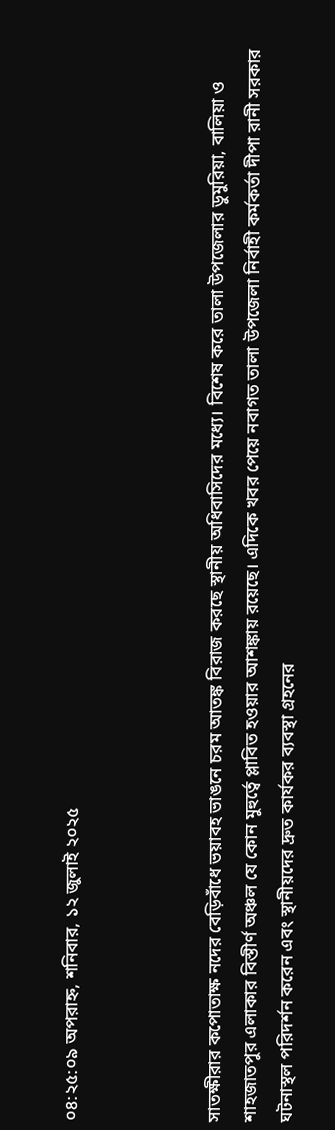০৪:২৫:০৯ অপরাহ্ন, শনিবার, ১২ জুলাই ২০২৫



সাতক্ষীরার কপোতাক্ষ নদের বেড়িবাঁধে ভয়াবহ ভাঙনে চরম আতঙ্ক বিরাজ করছে স্থানীয় অধিবাসিদের মধ্যে। বিশেষ করে তালা উপজেলার ডুমুরিয়া, বালিয়া ও শাহজাতপুর এলাকার বিস্তীর্ণ অঞ্চল যে কোন মুহুর্ত্বে প্লাবিত হওয়ার আশঙ্কায় রয়েছে। এদিকে খবর পেয়ে নবাগত তালা উপজেলা নির্বাহী কর্মকর্তা দীপা রানী সরকার ঘটনাস্থল পরিদর্শন করেন এবং স্থানীয়দের দ্রুত কার্যকর ব্যবস্থা গ্রহনের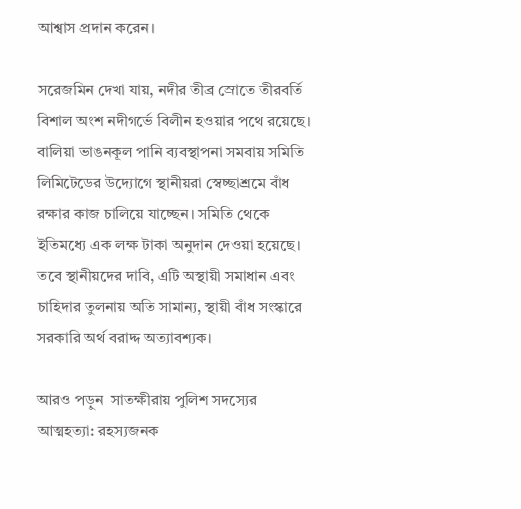আশ্বাস প্রদান করেন।

সরেজমিন দেখা যায়, নদীর তীব্র স্রোতে তীরবর্তি বিশাল অংশ নদীগর্ভে বিলীন হওয়ার পথে রয়েছে। বালিয়া ভাঙনকূল পানি ব্যবস্থাপনা সমবায় সমিতি লিমিটেডের উদ্যোগে স্থানীয়রা স্বেচ্ছাশ্রমে বাঁধ রক্ষার কাজ চালিয়ে যাচ্ছেন। সমিতি থেকে ইতিমধ্যে এক লক্ষ টাকা অনুদান দেওয়া হয়েছে। তবে স্থানীয়দের দাবি, এটি অস্থায়ী সমাধান এবং চাহিদার তুলনায় অতি সামান্য, স্থায়ী বাঁধ সংস্কারে সরকারি অর্থ বরাদ্দ অত্যাবশ্যক।

আরও পড়ুন  সাতক্ষীরায় পুলিশ সদস্যের আত্মহত্যা: রহস্যজনক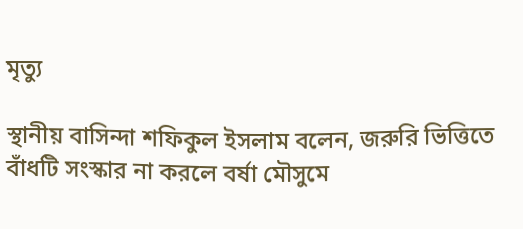মৃত্যু

স্থানীয় বাসিন্দা শফিকুল ইসলাম বলেন, জরুরি ভিত্তিতে বাঁধটি সংস্কার না করলে বর্ষা মৌসুমে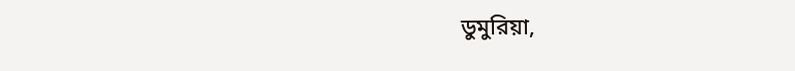ডুমুরিয়া,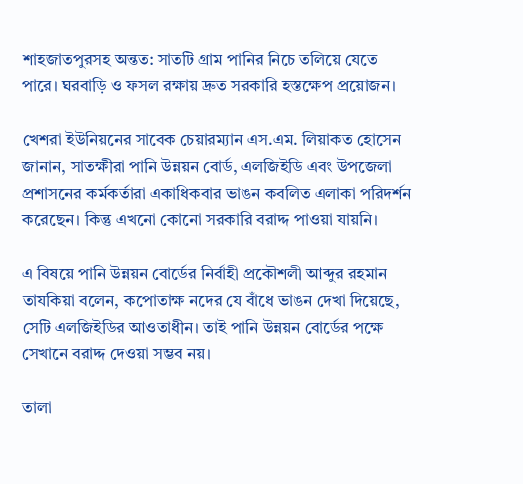শাহজাতপুরসহ অন্তত: সাতটি গ্রাম পানির নিচে তলিয়ে যেতে পারে। ঘরবাড়ি ও ফসল রক্ষায় দ্রুত সরকারি হস্তক্ষেপ প্রয়োজন।

খেশরা ইউনিয়নের সাবেক চেয়ারম্যান এস.এম. লিয়াকত হোসেন জানান, সাতক্ষীরা পানি উন্নয়ন বোর্ড, এলজিইডি এবং উপজেলা প্রশাসনের কর্মকর্তারা একাধিকবার ভাঙন কবলিত এলাকা পরিদর্শন করেছেন। কিন্তু এখনো কোনো সরকারি বরাদ্দ পাওয়া যায়নি।

এ বিষয়ে পানি উন্নয়ন বোর্ডের নির্বাহী প্রকৌশলী আব্দুর রহমান তাযকিয়া বলেন, কপোতাক্ষ নদের যে বাঁধে ভাঙন দেখা দিয়েছে, সেটি এলজিইডির আওতাধীন। তাই পানি উন্নয়ন বোর্ডের পক্ষে সেখানে বরাদ্দ দেওয়া সম্ভব নয়।

তালা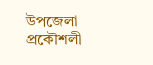উপজেলা প্রকৌশলী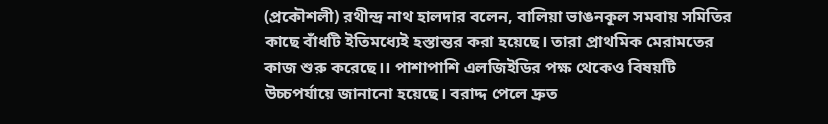(প্রকৌশলী) রথীন্দ্র নাথ হালদার বলেন, বালিয়া ভাঙনকূল সমবায় সমিতির কাছে বাঁধটি ইতিমধ্যেই হস্তান্তর করা হয়েছে। তারা প্রাথমিক মেরামতের কাজ শুরু করেছে।। পাশাপাশি এলজিইডির পক্ষ থেকেও বিষয়টি উচ্চপর্যায়ে জানানো হয়েছে। বরাদ্দ পেলে দ্রুত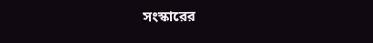সংস্কারের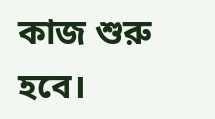কাজ শুরু হবে।